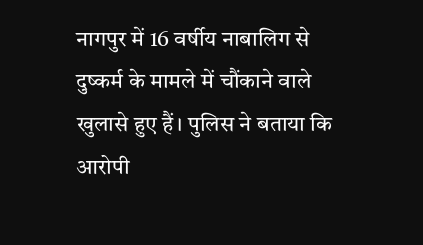नागपुर में 16 वर्षीय नाबालिग से दुष्कर्म के मामले में चौंकाने वाले खुलासे हुए हैं। पुलिस ने बताया कि आरोपी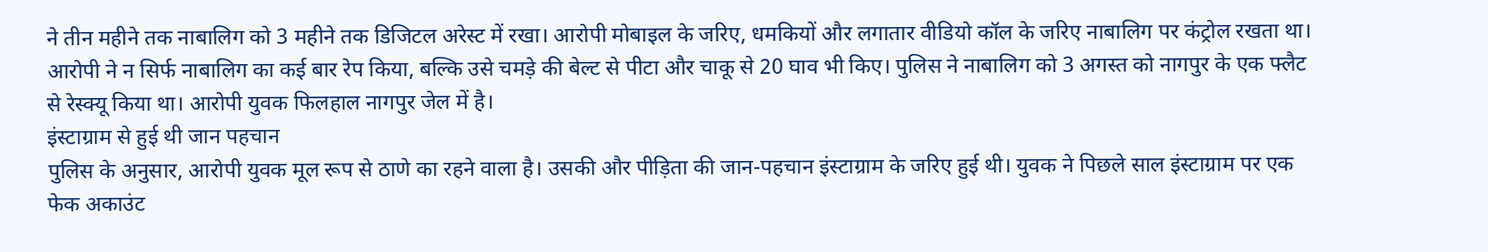ने तीन महीने तक नाबालिग को 3 महीने तक डिजिटल अरेस्ट में रखा। आरोपी मोबाइल के जरिए, धमकियों और लगातार वीडियो कॉल के जरिए नाबालिग पर कंट्रोल रखता था।
आरोपी ने न सिर्फ नाबालिग का कई बार रेप किया, बल्कि उसे चमड़े की बेल्ट से पीटा और चाकू से 20 घाव भी किए। पुलिस ने नाबालिग को 3 अगस्त को नागपुर के एक फ्लैट से रेस्क्यू किया था। आरोपी युवक फिलहाल नागपुर जेल में है।
इंस्टाग्राम से हुई थी जान पहचान
पुलिस के अनुसार, आरोपी युवक मूल रूप से ठाणे का रहने वाला है। उसकी और पीड़िता की जान-पहचान इंस्टाग्राम के जरिए हुई थी। युवक ने पिछले साल इंस्टाग्राम पर एक फेक अकाउंट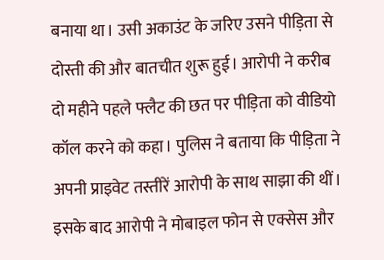बनाया था। उसी अकाउंट के जरिए उसने पीड़िता से दोस्ती की और बातचीत शुरू हुई। आरोपी ने करीब दो महीने पहले फ्लैट की छत पर पीड़िता को वीडियो कॉल करने को कहा। पुलिस ने बताया कि पीड़िता ने अपनी प्राइवेट तस्तीरें आरोपी के साथ साझा की थीं। इसके बाद आरोपी ने मोबाइल फोन से एक्सेस और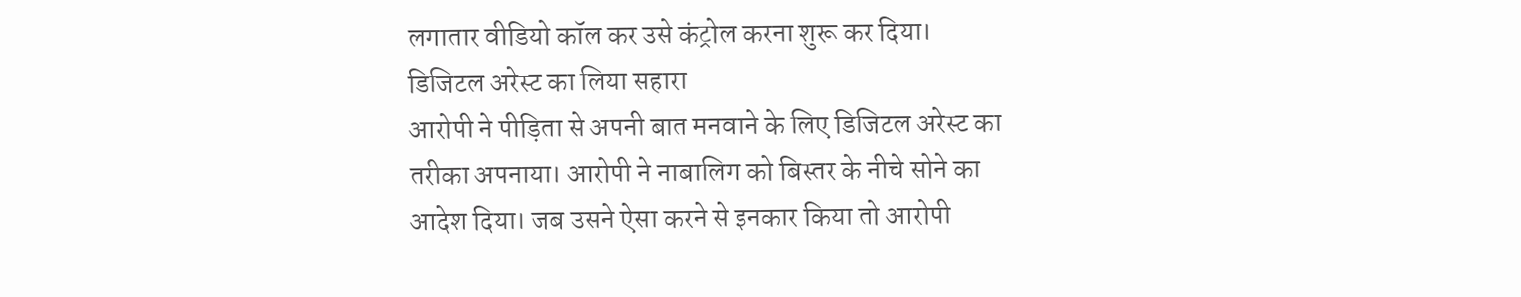लगातार वीडियो कॉल कर उसे कंट्रोल करना शुरू कर दिया।
डिजिटल अरेस्ट का लिया सहारा
आरोपी ने पीड़िता से अपनी बात मनवाने के लिए डिजिटल अरेस्ट का तरीका अपनाया। आरोपी ने नाबालिग को बिस्तर के नीचे सोने का आदेश दिया। जब उसने ऐसा करने से इनकार किया तो आरोपी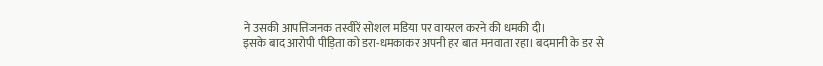ने उसकी आपत्तिजनक तस्वीरें सोशल मडिया पर वायरल करने की धमकी दी।
इसके बाद आरोपी पीड़िता को डरा-धमकाकर अपनी हर बात मनवाता रहा। बदमानी के डर से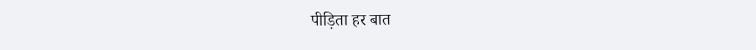पीड़िता हर बात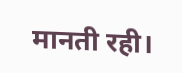मानती रही।